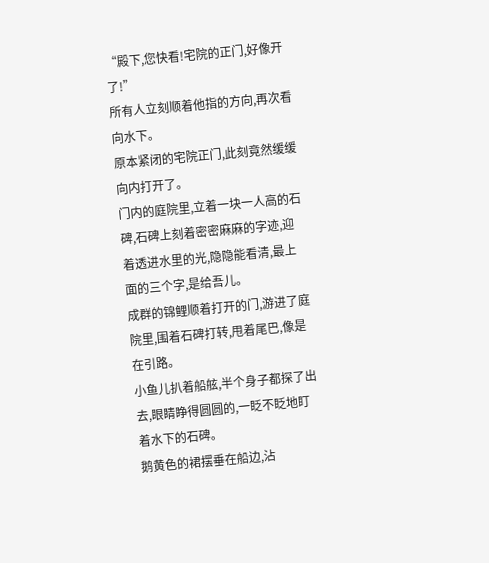“殿下,您快看!宅院的正门,好像开了!”
所有人立刻顺着他指的方向,再次看向水下。
原本紧闭的宅院正门,此刻竟然缓缓向内打开了。
门内的庭院里,立着一块一人高的石碑,石碑上刻着密密麻麻的字迹,迎着透进水里的光,隐隐能看清,最上面的三个字,是给吾儿。
成群的锦鲤顺着打开的门,游进了庭院里,围着石碑打转,甩着尾巴,像是在引路。
小鱼儿扒着船舷,半个身子都探了出去,眼睛睁得圆圆的,一眨不眨地盯着水下的石碑。
鹅黄色的裙摆垂在船边,沾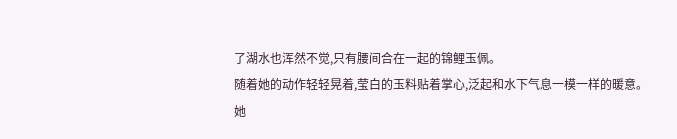了湖水也浑然不觉,只有腰间合在一起的锦鲤玉佩。
随着她的动作轻轻晃着,莹白的玉料贴着掌心,泛起和水下气息一模一样的暖意。
她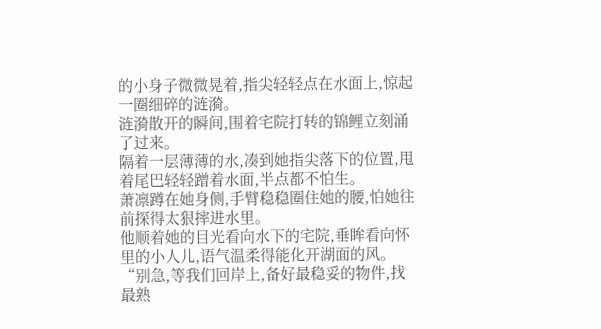的小身子微微晃着,指尖轻轻点在水面上,惊起一圈细碎的涟漪。
涟漪散开的瞬间,围着宅院打转的锦鲤立刻涌了过来。
隔着一层薄薄的水,凑到她指尖落下的位置,甩着尾巴轻轻蹭着水面,半点都不怕生。
萧凛蹲在她身侧,手臂稳稳圈住她的腰,怕她往前探得太狠摔进水里。
他顺着她的目光看向水下的宅院,垂眸看向怀里的小人儿,语气温柔得能化开湖面的风。
“别急,等我们回岸上,备好最稳妥的物件,找最熟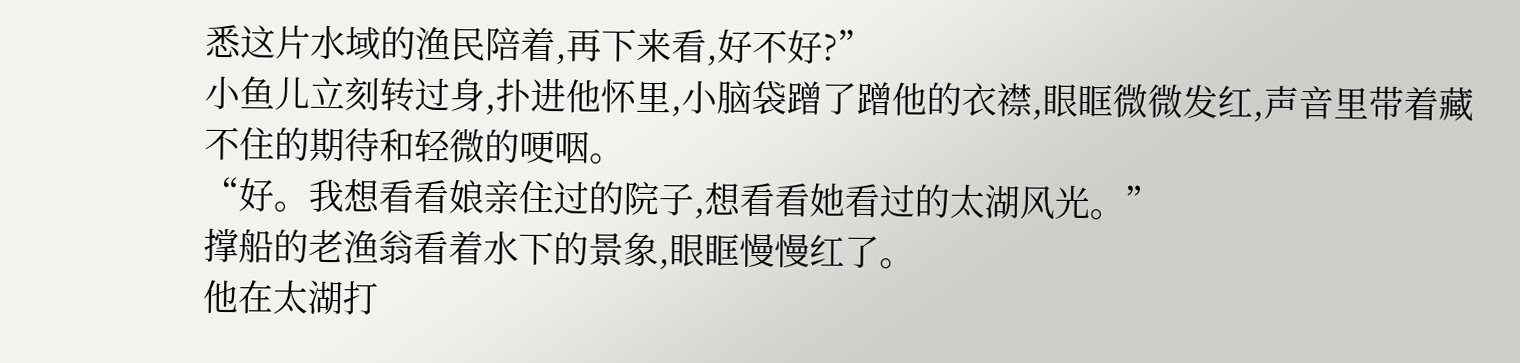悉这片水域的渔民陪着,再下来看,好不好?”
小鱼儿立刻转过身,扑进他怀里,小脑袋蹭了蹭他的衣襟,眼眶微微发红,声音里带着藏不住的期待和轻微的哽咽。
“好。我想看看娘亲住过的院子,想看看她看过的太湖风光。”
撑船的老渔翁看着水下的景象,眼眶慢慢红了。
他在太湖打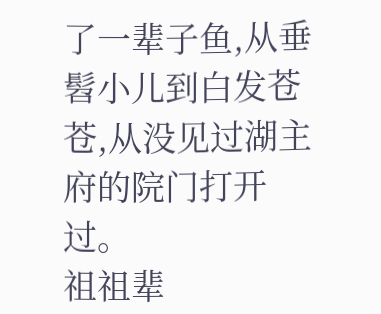了一辈子鱼,从垂髫小儿到白发苍苍,从没见过湖主府的院门打开过。
祖祖辈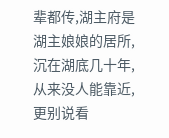辈都传,湖主府是湖主娘娘的居所,沉在湖底几十年,从来没人能靠近,更别说看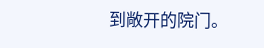到敞开的院门。